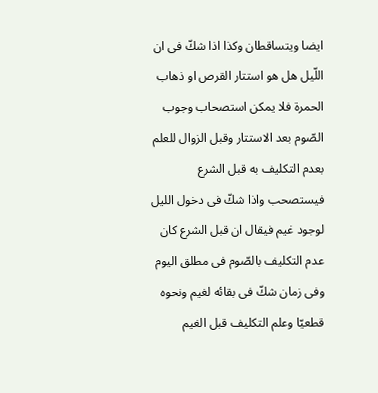ايضا ويتساقطان وكذا اذا شكّ فى ان اللّيل هل هو استتار القرص او ذهاب الحمرة فلا يمكن استصحاب وجوب الصّوم بعد الاستتار وقبل الزوال للعلم بعدم التكليف به قبل الشرع فيستصحب واذا شكّ فى دخول الليل لوجود غيم فيقال ان قبل الشرع كان عدم التكليف بالصّوم فى مطلق اليوم وفى زمان شكّ فى بقائه لغيم ونحوه قطعيّا وعلم التكليف قبل الغيم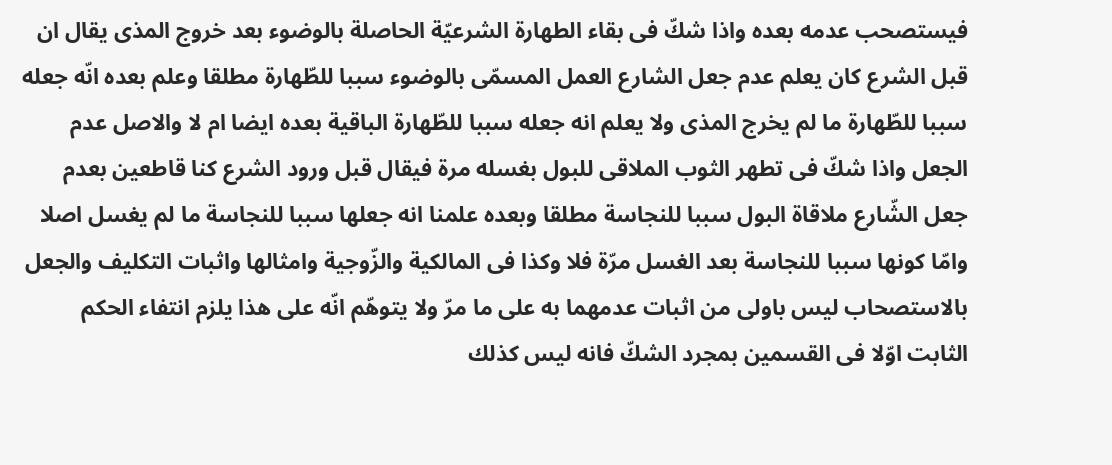فيستصحب عدمه بعده واذا شكّ فى بقاء الطهارة الشرعيّة الحاصلة بالوضوء بعد خروج المذى يقال ان قبل الشرع كان يعلم عدم جعل الشارع العمل المسمّى بالوضوء سببا للطّهارة مطلقا وعلم بعده انّه جعله سببا للطّهارة ما لم يخرج المذى ولا يعلم انه جعله سببا للطّهارة الباقية بعده ايضا ام لا والاصل عدم الجعل واذا شكّ فى تطهر الثوب الملاقى للبول بغسله مرة فيقال قبل ورود الشرع كنا قاطعين بعدم جعل الشّارع ملاقاة البول سببا للنجاسة مطلقا وبعده علمنا انه جعلها سببا للنجاسة ما لم يغسل اصلا وامّا كونها سببا للنجاسة بعد الغسل مرّة فلا وكذا فى المالكية والزّوجية وامثالها واثبات التكليف والجعل بالاستصحاب ليس باولى من اثبات عدمهما به على ما مرّ ولا يتوهّم انّه على هذا يلزم انتفاء الحكم الثابت اوّلا فى القسمين بمجرد الشكّ فانه ليس كذلك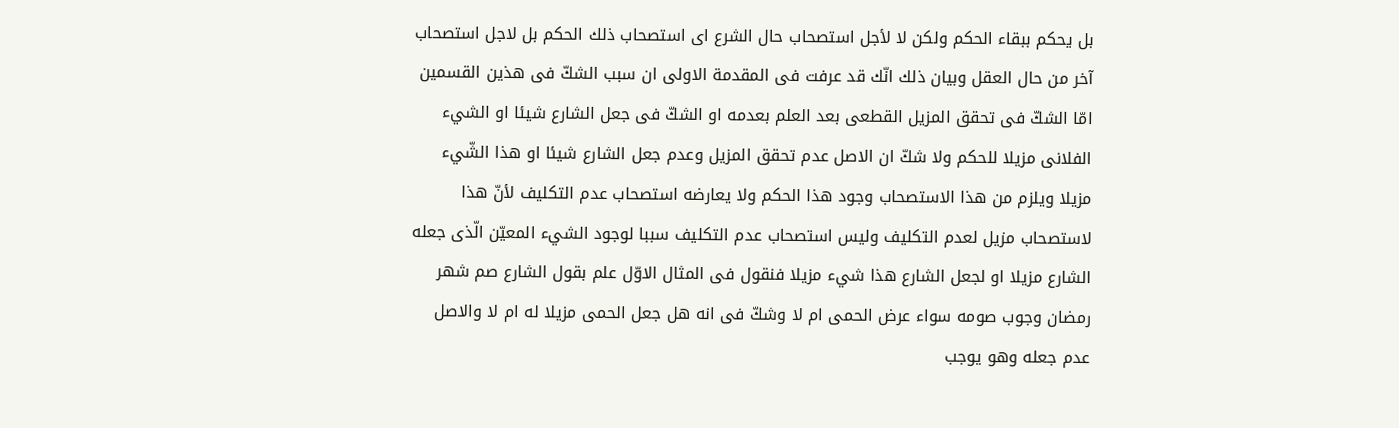بل يحكم ببقاء الحكم ولكن لا لأجل استصحاب حال الشرع اى استصحاب ذلك الحكم بل لاجل استصحاب آخر من حال العقل وبيان ذلك انّك قد عرفت فى المقدمة الاولى ان سبب الشكّ فى هذين القسمين امّا الشكّ فى تحقق المزيل القطعى بعد العلم بعدمه او الشكّ فى جعل الشارع شيئا او الشيء الفلانى مزيلا للحكم ولا شكّ ان الاصل عدم تحقق المزيل وعدم جعل الشارع شيئا او هذا الشّيء مزيلا ويلزم من هذا الاستصحاب وجود هذا الحكم ولا يعارضه استصحاب عدم التكليف لأنّ هذا لاستصحاب مزيل لعدم التكليف وليس استصحاب عدم التكليف سببا لوجود الشيء المعيّن الّذى جعله الشارع مزيلا او لجعل الشارع هذا شيء مزيلا فنقول فى المثال الاوّل علم بقول الشارع صم شهر رمضان وجوب صومه سواء عرض الحمى ام لا وشكّ فى انه هل جعل الحمى مزيلا له ام لا والاصل عدم جعله وهو يوجب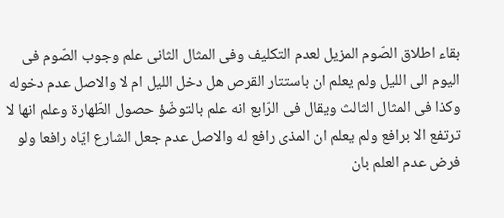بقاء اطلاق الصّوم المزيل لعدم التكليف وفى المثال الثانى علم وجوب الصّوم فى اليوم الى الليل ولم يعلم ان باستتار القرص هل دخل الليل ام لا والاصل عدم دخوله وكذا فى المثال الثالث ويقال فى الرّابع انه علم بالتوضّؤ حصول الطّهارة وعلم انها لا ترتفع الا برافع ولم يعلم ان المذى رافع له والاصل عدم جعل الشارع ايّاه رافعا ولو فرض عدم العلم بان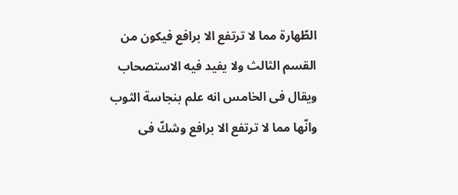الطّهارة مما لا ترتفع الا برافع فيكون من القسم الثالث ولا يفيد فيه الاستصحاب ويقال فى الخامس انه علم بنجاسة الثوب وانّها مما لا ترتفع الا برافع وشكّ فى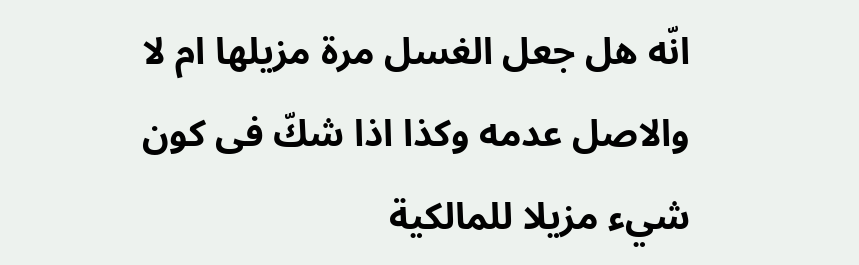انّه هل جعل الغسل مرة مزيلها ام لا والاصل عدمه وكذا اذا شكّ فى كون شيء مزيلا للمالكية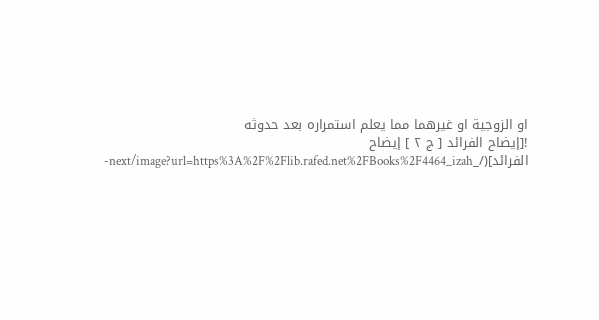او الزوجية او غيرهما مما يعلم استمراره بعد حدوثه
![إيضاح الفرائد [ ج ٢ ] إيضاح الفرائد](/_next/image?url=https%3A%2F%2Flib.rafed.net%2FBooks%2F4464_izah-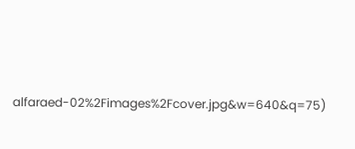alfaraed-02%2Fimages%2Fcover.jpg&w=640&q=75)